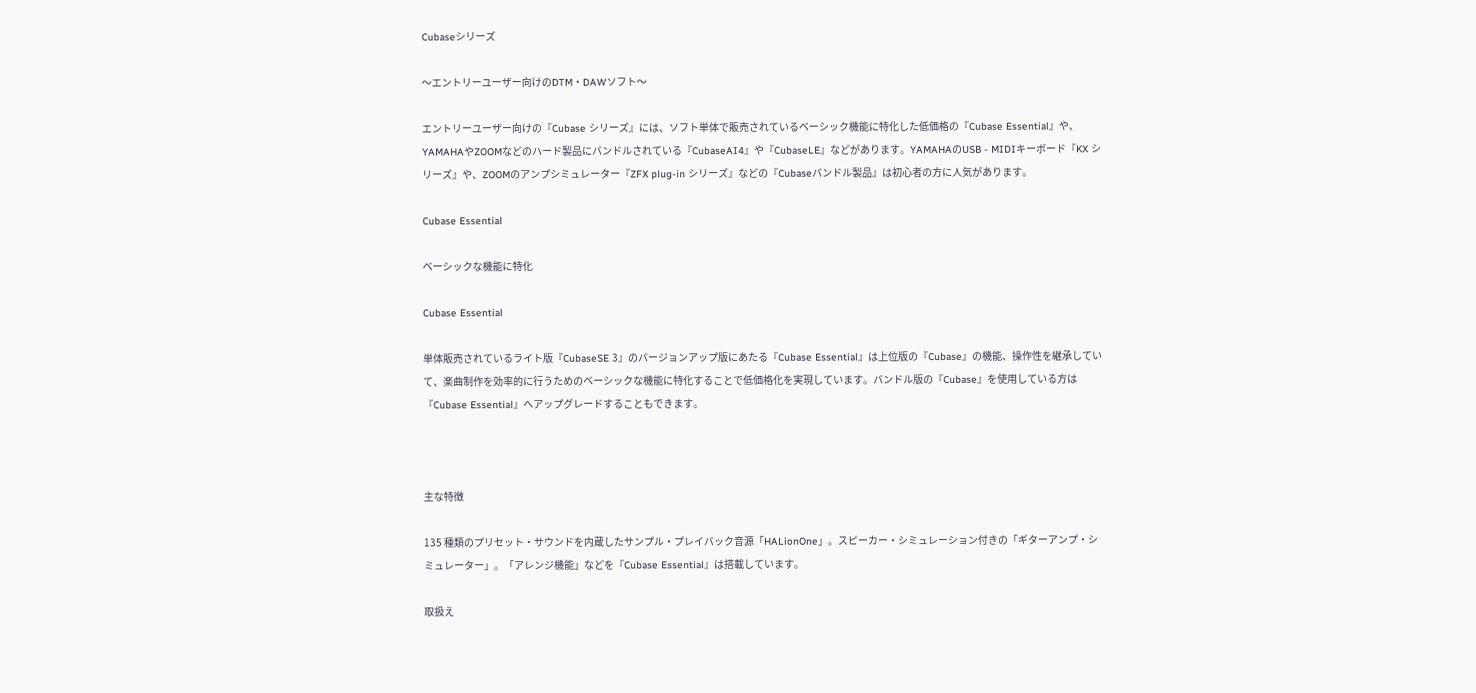Cubaseシリーズ

〜エントリーユーザー向けのDTM・DAWソフト〜

エントリーユーザー向けの『Cubase シリーズ』には、ソフト単体で販売されているベーシック機能に特化した低価格の『Cubase Essential』や、YAMAHAやZOOMなどのハード製品にバンドルされている『CubaseAI4』や『CubaseLE』などがあります。YAMAHAのUSB - MIDIキーボード『KX シリーズ』や、ZOOMのアンプシミュレーター『ZFX plug-in シリーズ』などの『Cubaseバンドル製品』は初心者の方に人気があります。

Cubase Essential

ベーシックな機能に特化

Cubase Essential

単体販売されているライト版『CubaseSE 3』のバージョンアップ版にあたる『Cubase Essential』は上位版の『Cubase』の機能、操作性を継承していて、楽曲制作を効率的に行うためのベーシックな機能に特化することで低価格化を実現しています。バンドル版の『Cubase』を使用している方は『Cubase Essential』へアップグレードすることもできます。



主な特徴

135 種類のプリセット・サウンドを内蔵したサンプル・プレイバック音源「HALionOne」。スピーカー・シミュレーション付きの「ギターアンプ・シミュレーター」。「アレンジ機能」などを『Cubase Essential』は搭載しています。

取扱え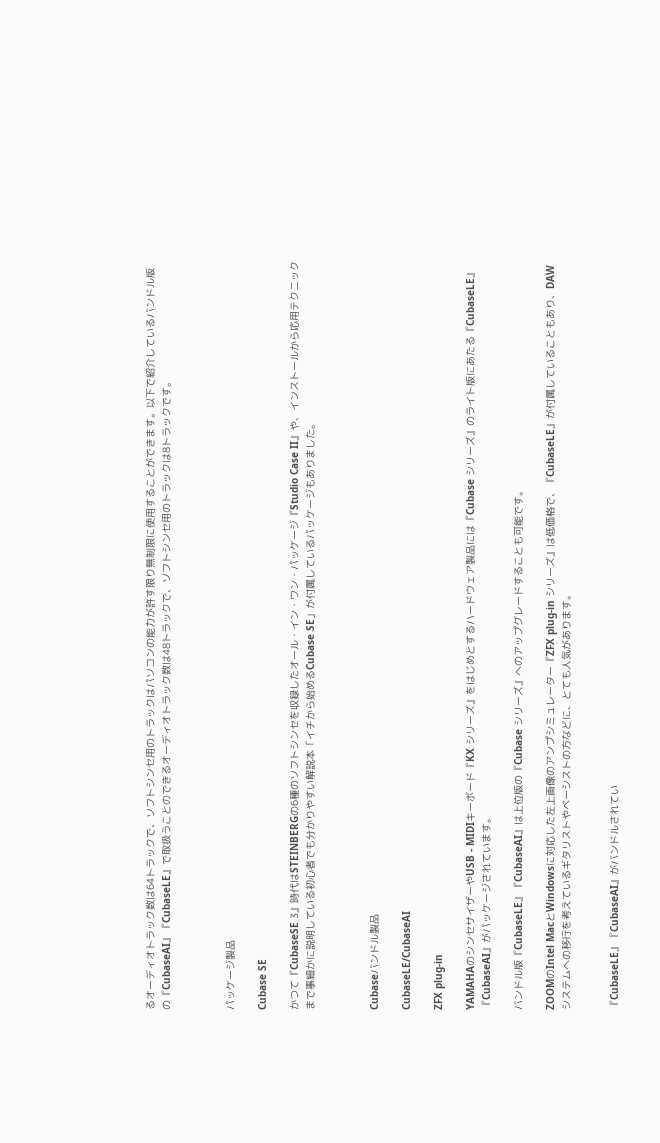るオーディオトラック数は64トラックで、ソフトシンセ用のトラックはパソコンの能力が許す限り無制限に使用することができます。以下で紹介しているバンドル版の『CubaseAI』『CubaseLE』で取扱うことのできるオーディオトラック数は48トラックで、ソフトシンセ用のトラックは8トラックです。



パッケージ製品

Cubase SE

かつて『CubaseSE 3』時代はSTEINBERGの6種のソフトシンセを収録したオール・イン・ワン・パッケージ『Studio Case II』や、インストールから応用テクニックまで事細かに説明している初心者でも分かりやすい解説本「イチから始めるCubase SE」が付属しているパッケージもありました。



Cubaseバンドル製品

CubaseLE/CubaseAI

ZFX plug-in

YAMAHAのシンセサイザーやUSB - MIDIキーボード『KX シリーズ』をはじめとするハードウェア製品には『Cubase シリーズ』のライト版にあたる『CubaseLE』『CubaseAI』がパッケージされています。

バンドル版『CubaseLE』『CubaseAI』は上位版の『Cubase シリーズ』へのアップグレードすることも可能です。

ZOOMのIntel MacとWindowsに対応した左上画像のアンプシミュレーター『ZFX plug-in シリーズ』は低価格で、『CubaseLE』が付属していることもあり、DAWシステムへの移行を考えているギタリストやベーシストの方などに、とても人気があります。


『CubaseLE』『CubaseAI』がバンドルされてい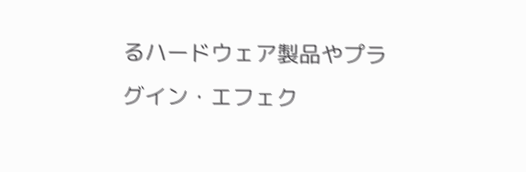るハードウェア製品やプラグイン・エフェク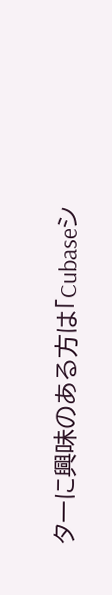ターに興味のある方は「Cubaseシ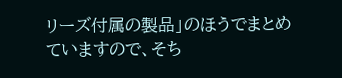リーズ付属の製品」のほうでまとめていますので、そち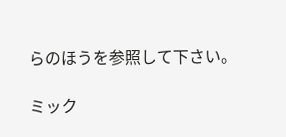らのほうを参照して下さい。

ミック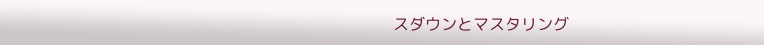スダウンとマスタリング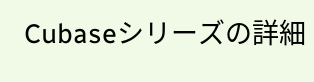Cubaseシリーズの詳細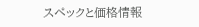スペックと価格情報